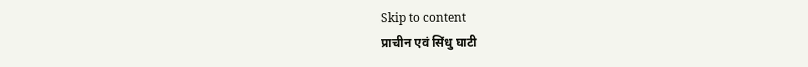Skip to content
प्राचीन एवं सिंधु घाटी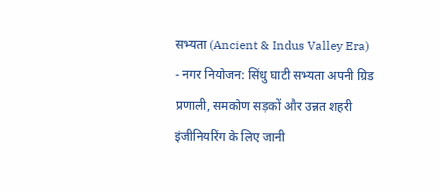सभ्यता (Ancient & Indus Valley Era)
- नगर नियोजन: सिंधु घाटी सभ्यता अपनी ग्रिड प्रणाली, समकोण सड़कों और उन्नत शहरी इंजीनियरिंग के लिए जानी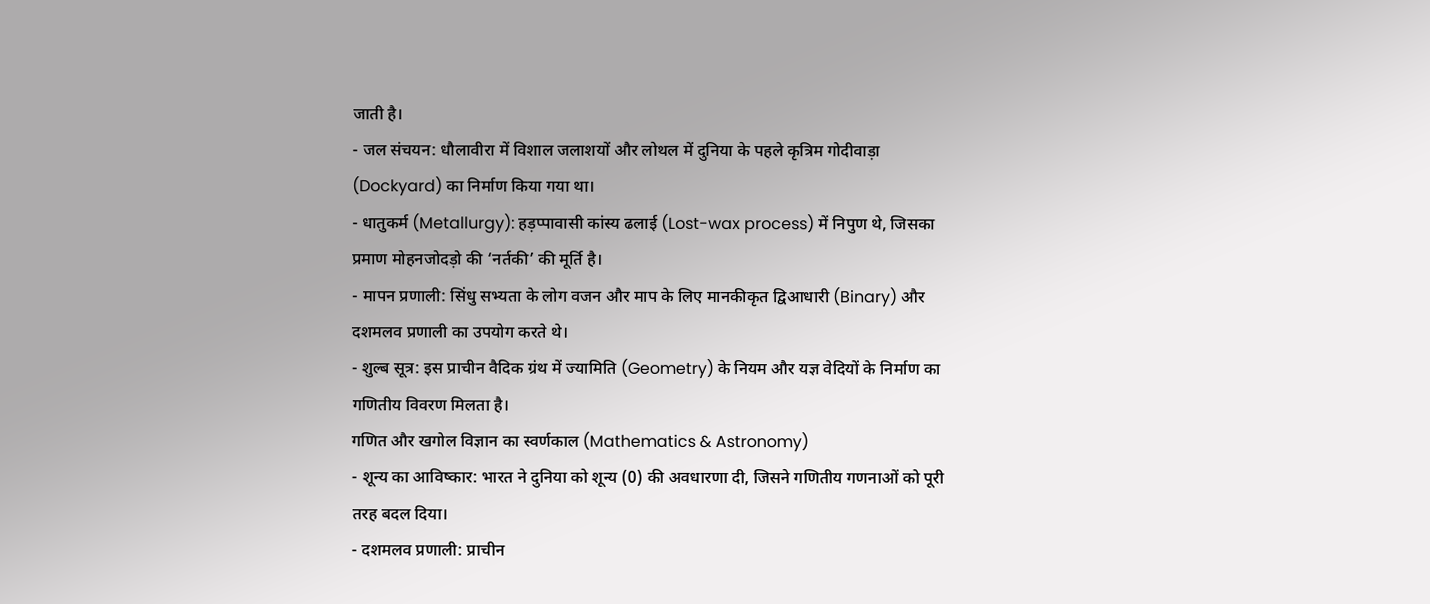जाती है।
- जल संचयन: धौलावीरा में विशाल जलाशयों और लोथल में दुनिया के पहले कृत्रिम गोदीवाड़ा (Dockyard) का निर्माण किया गया था।
- धातुकर्म (Metallurgy): हड़प्पावासी कांस्य ढलाई (Lost-wax process) में निपुण थे, जिसका प्रमाण मोहनजोदड़ो की ‘नर्तकी’ की मूर्ति है।
- मापन प्रणाली: सिंधु सभ्यता के लोग वजन और माप के लिए मानकीकृत द्विआधारी (Binary) और दशमलव प्रणाली का उपयोग करते थे।
- शुल्ब सूत्र: इस प्राचीन वैदिक ग्रंथ में ज्यामिति (Geometry) के नियम और यज्ञ वेदियों के निर्माण का गणितीय विवरण मिलता है।
गणित और खगोल विज्ञान का स्वर्णकाल (Mathematics & Astronomy)
- शून्य का आविष्कार: भारत ने दुनिया को शून्य (0) की अवधारणा दी, जिसने गणितीय गणनाओं को पूरी तरह बदल दिया।
- दशमलव प्रणाली: प्राचीन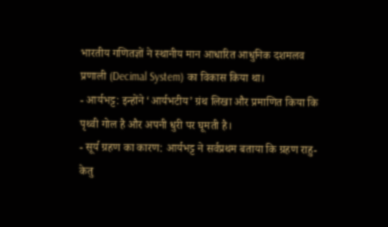भारतीय गणितज्ञों ने स्थानीय मान आधारित आधुनिक दशमलव प्रणाली (Decimal System) का विकास किया था।
- आर्यभट्ट: इन्होंने ‘आर्यभटीय’ ग्रंथ लिखा और प्रमाणित किया कि पृथ्वी गोल है और अपनी धुरी पर घूमती है।
- सूर्य ग्रहण का कारण: आर्यभट्ट ने सर्वप्रथम बताया कि ग्रहण राहु-केतु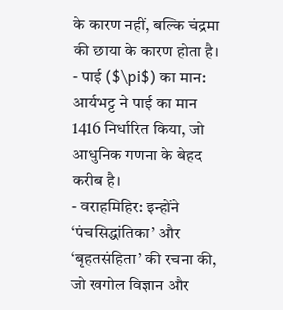के कारण नहीं, बल्कि चंद्रमा की छाया के कारण होता है।
- पाई ($\pi$) का मान: आर्यभट्ट ने पाई का मान 1416 निर्धारित किया, जो आधुनिक गणना के बेहद करीब है।
- वराहमिहिर: इन्होंने ‘पंचसिद्धांतिका’ और ‘बृहतसंहिता’ की रचना की, जो खगोल विज्ञान और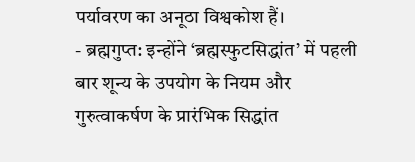पर्यावरण का अनूठा विश्वकोश हैं।
- ब्रह्मगुप्त: इन्होंने ‘ब्रह्मस्फुटसिद्धांत’ में पहली बार शून्य के उपयोग के नियम और गुरुत्वाकर्षण के प्रारंभिक सिद्धांत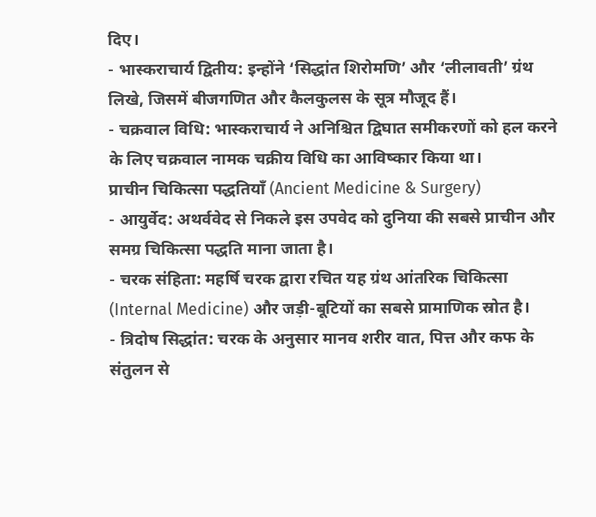दिए।
- भास्कराचार्य द्वितीय: इन्होंने ‘सिद्धांत शिरोमणि’ और ‘लीलावती’ ग्रंथ लिखे, जिसमें बीजगणित और कैलकुलस के सूत्र मौजूद हैं।
- चक्रवाल विधि: भास्कराचार्य ने अनिश्चित द्विघात समीकरणों को हल करने के लिए चक्रवाल नामक चक्रीय विधि का आविष्कार किया था।
प्राचीन चिकित्सा पद्धतियाँ (Ancient Medicine & Surgery)
- आयुर्वेद: अथर्ववेद से निकले इस उपवेद को दुनिया की सबसे प्राचीन और समग्र चिकित्सा पद्धति माना जाता है।
- चरक संहिता: महर्षि चरक द्वारा रचित यह ग्रंथ आंतरिक चिकित्सा (Internal Medicine) और जड़ी-बूटियों का सबसे प्रामाणिक स्रोत है।
- त्रिदोष सिद्धांत: चरक के अनुसार मानव शरीर वात, पित्त और कफ के संतुलन से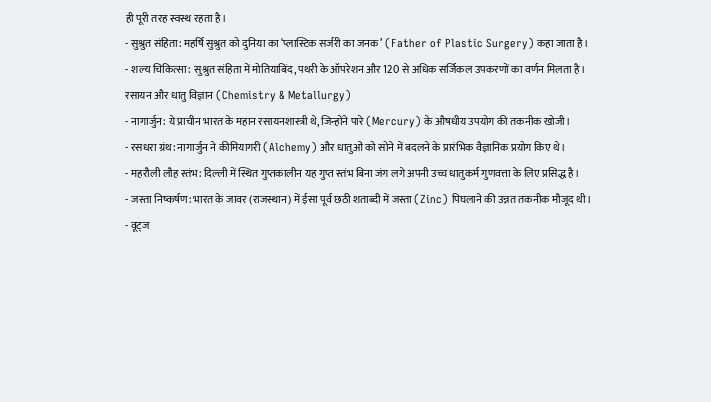ही पूरी तरह स्वस्थ रहता है।
- सुश्रुत संहिता: महर्षि सुश्रुत को दुनिया का ‘प्लास्टिक सर्जरी का जनक’ (Father of Plastic Surgery) कहा जाता है।
- शल्य चिकित्सा: सुश्रुत संहिता में मोतियाबिंद, पथरी के ऑपरेशन और 120 से अधिक सर्जिकल उपकरणों का वर्णन मिलता है।
रसायन और धातु विज्ञान (Chemistry & Metallurgy)
- नागार्जुन: ये प्राचीन भारत के महान रसायनशास्त्री थे, जिन्होंने पारे (Mercury) के औषधीय उपयोग की तकनीक खोजी।
- रसधरा ग्रंथ: नागार्जुन ने कीमियागरी (Alchemy) और धातुओं को सोने में बदलने के प्रारंभिक वैज्ञानिक प्रयोग किए थे।
- महरौली लौह स्तंभ: दिल्ली में स्थित गुप्तकालीन यह गुप्त स्तंभ बिना जंग लगे अपनी उच्च धातुकर्म गुणवत्ता के लिए प्रसिद्ध है।
- जस्ता निष्कर्षण: भारत के जावर (राजस्थान) में ईसा पूर्व छठी शताब्दी में जस्ता (Zinc) पिघलाने की उन्नत तकनीक मौजूद थी।
- वूट्ज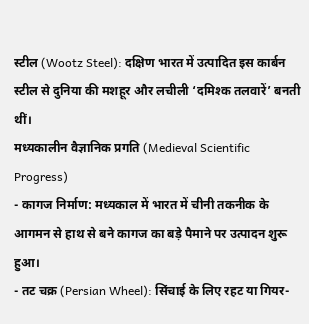स्टील (Wootz Steel): दक्षिण भारत में उत्पादित इस कार्बन स्टील से दुनिया की मशहूर और लचीली ‘दमिश्क तलवारें’ बनती थीं।
मध्यकालीन वैज्ञानिक प्रगति (Medieval Scientific Progress)
- कागज निर्माण: मध्यकाल में भारत में चीनी तकनीक के आगमन से हाथ से बने कागज का बड़े पैमाने पर उत्पादन शुरू हुआ।
- तट चक्र (Persian Wheel): सिंचाई के लिए रहट या गियर-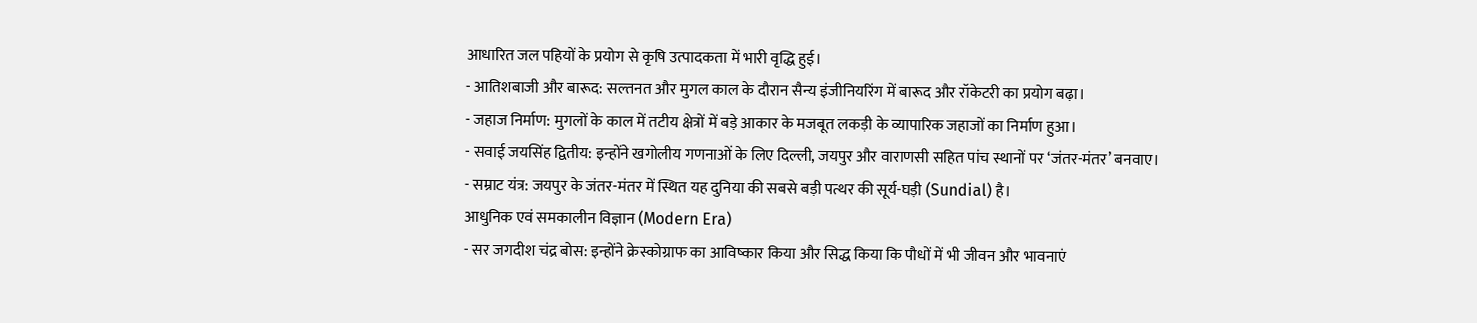आधारित जल पहियों के प्रयोग से कृषि उत्पादकता में भारी वृद्धि हुई।
- आतिशबाजी और बारूद: सल्तनत और मुगल काल के दौरान सैन्य इंजीनियरिंग में बारूद और रॉकेटरी का प्रयोग बढ़ा।
- जहाज निर्माण: मुगलों के काल में तटीय क्षेत्रों में बड़े आकार के मजबूत लकड़ी के व्यापारिक जहाजों का निर्माण हुआ।
- सवाई जयसिंह द्वितीय: इन्होंने खगोलीय गणनाओं के लिए दिल्ली, जयपुर और वाराणसी सहित पांच स्थानों पर ‘जंतर-मंतर’ बनवाए।
- सम्राट यंत्र: जयपुर के जंतर-मंतर में स्थित यह दुनिया की सबसे बड़ी पत्थर की सूर्य-घड़ी (Sundial) है।
आधुनिक एवं समकालीन विज्ञान (Modern Era)
- सर जगदीश चंद्र बोस: इन्होंने क्रेस्कोग्राफ का आविष्कार किया और सिद्ध किया कि पौधों में भी जीवन और भावनाएं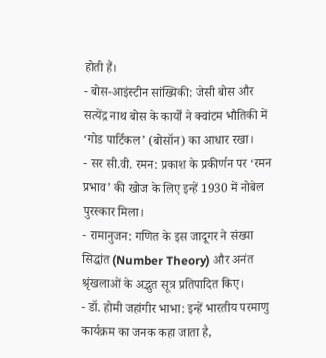होती हैं।
- बोस-आइंस्टीन सांख्यिकी: जेसी बोस और सत्येंद्र नाथ बोस के कार्यों ने क्वांटम भौतिकी में ‘गोड पार्टिकल’ (बोसॉन) का आधार रखा।
- सर सी.वी. रमन: प्रकाश के प्रकीर्णन पर ‘रमन प्रभाव’ की खोज के लिए इन्हें 1930 में नोबेल पुरस्कार मिला।
- रामानुजन: गणित के इस जादूगर ने संख्या सिद्धांत (Number Theory) और अनंत श्रृंखलाओं के अद्भुत सूत्र प्रतिपादित किए।
- डॉ. होमी जहांगीर भाभा: इन्हें भारतीय परमाणु कार्यक्रम का जनक कहा जाता है,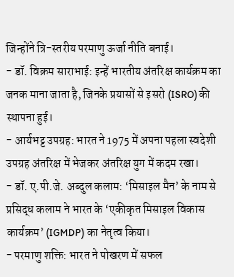जिन्होंने त्रि-स्तरीय परमाणु ऊर्जा नीति बनाई।
- डॉ. विक्रम साराभाई: इन्हें भारतीय अंतरिक्ष कार्यक्रम का जनक माना जाता है, जिनके प्रयासों से इसरो (ISRO) की स्थापना हुई।
- आर्यभट्ट उपग्रह: भारत ने 1975 में अपना पहला स्वदेशी उपग्रह अंतरिक्ष में भेजकर अंतरिक्ष युग में कदम रखा।
- डॉ. ए.पी.जे. अब्दुल कलाम: ‘मिसाइल मैन’ के नाम से प्रसिद्ध कलाम ने भारत के ‘एकीकृत मिसाइल विकास कार्यक्रम’ (IGMDP) का नेतृत्व किया।
- परमाणु शक्ति: भारत ने पोखरण में सफल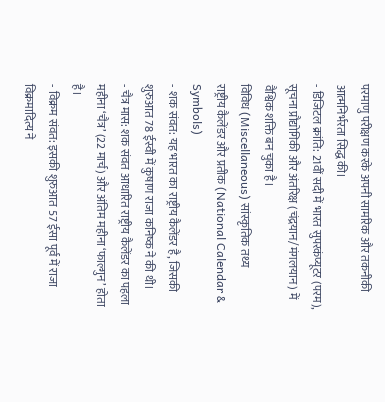परमाणु परीक्षण करके अपनी सामरिक और तकनीकी आत्मनिर्भरता सिद्ध की।
- डिजिटल क्रांति: 21वीं सदी में भारत सुपरकंप्यूटर (परम), सूचना प्रौद्योगिकी और अंतरिक्ष (चंद्रयान/मंगलयान) में वैश्विक शक्ति बन चुका है।
विविध (Miscellaneous) सांस्कृतिक तथ्य
राष्ट्रीय कैलेंडर और प्रतीक (National Calendar & Symbols)
- शक संवत: यह भारत का राष्ट्रीय कैलेंडर है, जिसकी शुरुआत 78 ईस्वी में कुषाण राजा कनिष्क ने की थी।
- चैत्र मास: शक संवत आधारित राष्ट्रीय कैलेंडर का पहला महीना ‘चैत्र’ (22 मार्च) और अंतिम महीना ‘फाल्गुन’ होता है।
- विक्रम संवत: इसकी शुरुआत 57 ईसा पूर्व में राजा विक्रमादित्य ने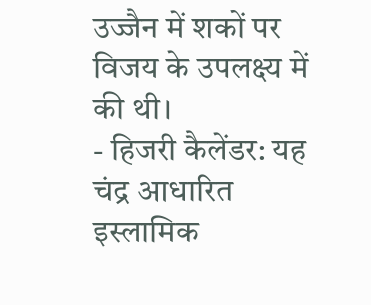उज्जैन में शकों पर विजय के उपलक्ष्य में की थी।
- हिजरी कैलेंडर: यह चंद्र आधारित इस्लामिक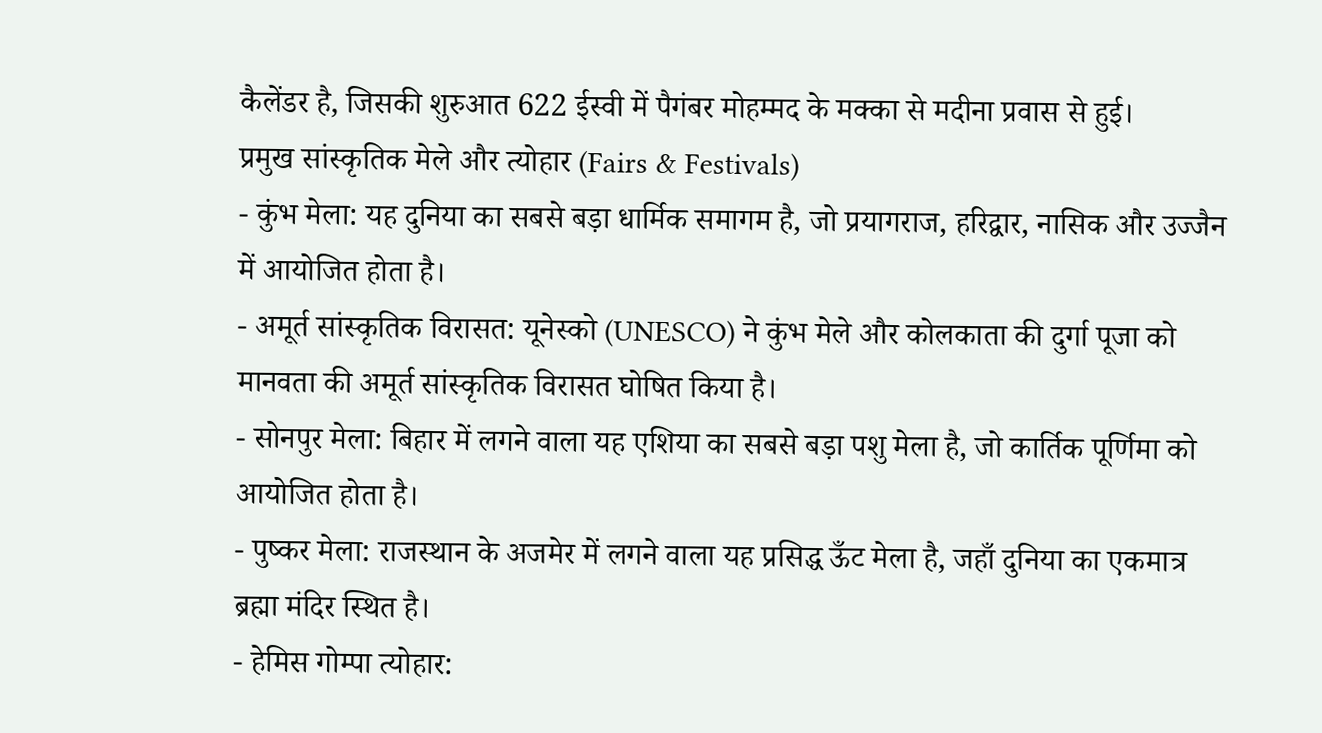कैलेंडर है, जिसकी शुरुआत 622 ईस्वी में पैगंबर मोहम्मद के मक्का से मदीना प्रवास से हुई।
प्रमुख सांस्कृतिक मेले और त्योहार (Fairs & Festivals)
- कुंभ मेला: यह दुनिया का सबसे बड़ा धार्मिक समागम है, जो प्रयागराज, हरिद्वार, नासिक और उज्जैन में आयोजित होता है।
- अमूर्त सांस्कृतिक विरासत: यूनेस्को (UNESCO) ने कुंभ मेले और कोलकाता की दुर्गा पूजा को मानवता की अमूर्त सांस्कृतिक विरासत घोषित किया है।
- सोनपुर मेला: बिहार में लगने वाला यह एशिया का सबसे बड़ा पशु मेला है, जो कार्तिक पूर्णिमा को आयोजित होता है।
- पुष्कर मेला: राजस्थान के अजमेर में लगने वाला यह प्रसिद्ध ऊँट मेला है, जहाँ दुनिया का एकमात्र ब्रह्मा मंदिर स्थित है।
- हेमिस गोम्पा त्योहार: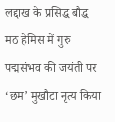लद्दाख के प्रसिद्ध बौद्ध मठ हेमिस में गुरु पद्मसंभव की जयंती पर ‘छम’ मुखौटा नृत्य किया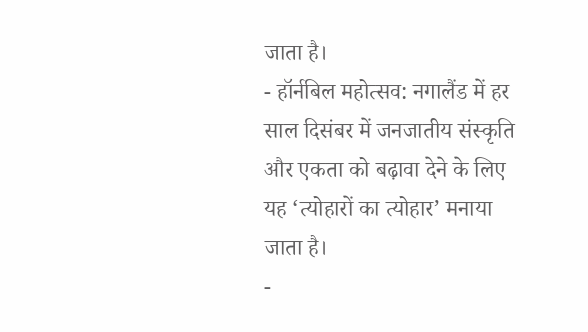जाता है।
- हॉर्नबिल महोत्सव: नगालैंड में हर साल दिसंबर में जनजातीय संस्कृति और एकता को बढ़ावा देने के लिए यह ‘त्योहारों का त्योहार’ मनाया जाता है।
-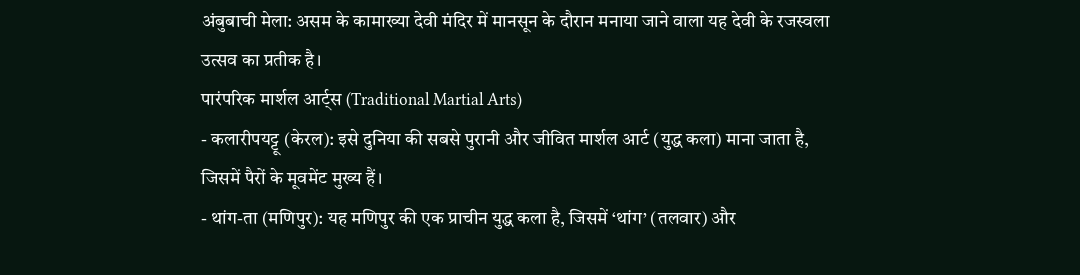अंबुबाची मेला: असम के कामाख्या देवी मंदिर में मानसून के दौरान मनाया जाने वाला यह देवी के रजस्वला उत्सव का प्रतीक है।
पारंपरिक मार्शल आर्ट्स (Traditional Martial Arts)
- कलारीपयट्टू (केरल): इसे दुनिया की सबसे पुरानी और जीवित मार्शल आर्ट (युद्ध कला) माना जाता है, जिसमें पैरों के मूवमेंट मुख्य हैं।
- थांग-ता (मणिपुर): यह मणिपुर की एक प्राचीन युद्ध कला है, जिसमें ‘थांग’ (तलवार) और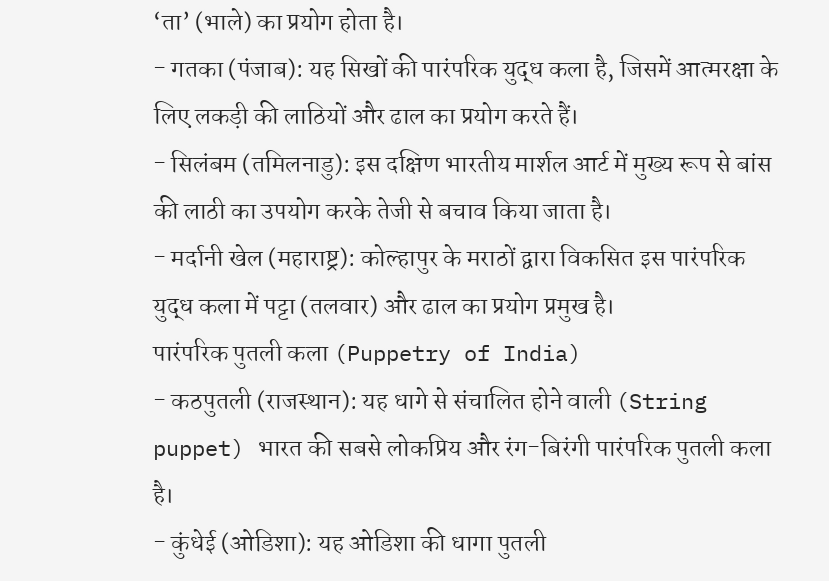‘ता’ (भाले) का प्रयोग होता है।
- गतका (पंजाब): यह सिखों की पारंपरिक युद्ध कला है, जिसमें आत्मरक्षा के लिए लकड़ी की लाठियों और ढाल का प्रयोग करते हैं।
- सिलंबम (तमिलनाडु): इस दक्षिण भारतीय मार्शल आर्ट में मुख्य रूप से बांस की लाठी का उपयोग करके तेजी से बचाव किया जाता है।
- मर्दानी खेल (महाराष्ट्र): कोल्हापुर के मराठों द्वारा विकसित इस पारंपरिक युद्ध कला में पट्टा (तलवार) और ढाल का प्रयोग प्रमुख है।
पारंपरिक पुतली कला (Puppetry of India)
- कठपुतली (राजस्थान): यह धागे से संचालित होने वाली (String puppet) भारत की सबसे लोकप्रिय और रंग-बिरंगी पारंपरिक पुतली कला है।
- कुंधेई (ओडिशा): यह ओडिशा की धागा पुतली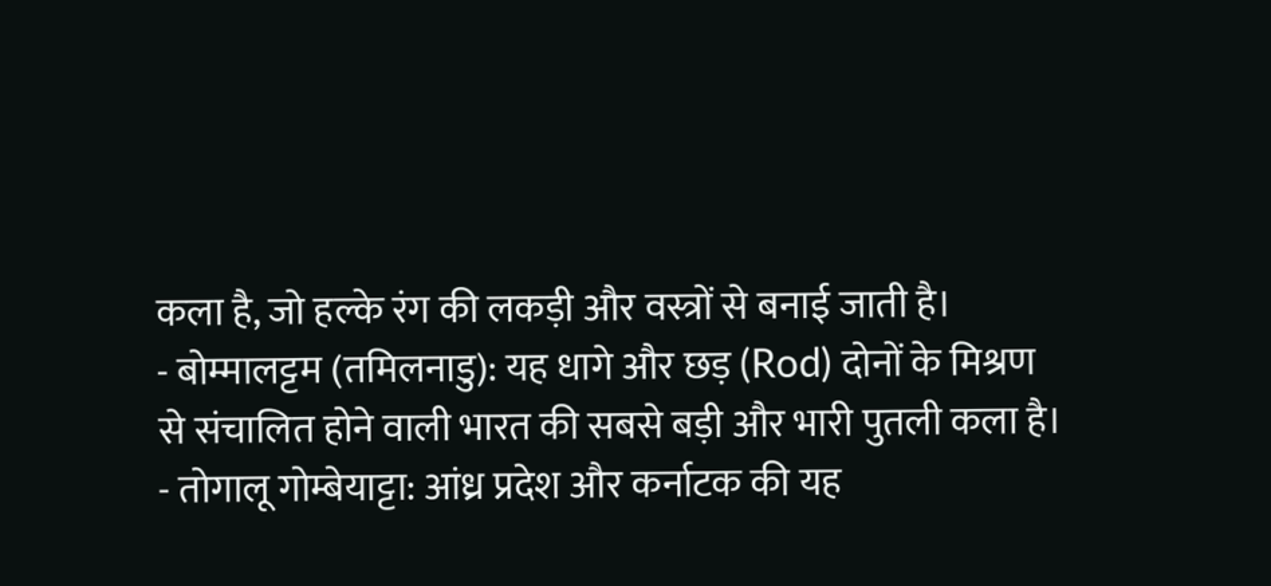कला है, जो हल्के रंग की लकड़ी और वस्त्रों से बनाई जाती है।
- बोम्मालट्टम (तमिलनाडु): यह धागे और छड़ (Rod) दोनों के मिश्रण से संचालित होने वाली भारत की सबसे बड़ी और भारी पुतली कला है।
- तोगालू गोम्बेयाट्टा: आंध्र प्रदेश और कर्नाटक की यह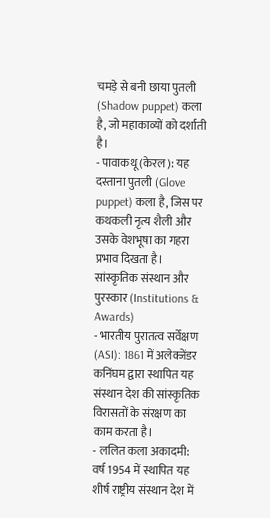चमड़े से बनी छाया पुतली (Shadow puppet) कला है, जो महाकाव्यों को दर्शाती है।
- पावाकथू (केरल): यह दस्ताना पुतली (Glove puppet) कला है, जिस पर कथकली नृत्य शैली और उसके वेशभूषा का गहरा प्रभाव दिखता है।
सांस्कृतिक संस्थान और पुरस्कार (Institutions & Awards)
- भारतीय पुरातत्व सर्वेक्षण (ASI): 1861 में अलेक्जेंडर कनिंघम द्वारा स्थापित यह संस्थान देश की सांस्कृतिक विरासतों के संरक्षण का काम करता है।
- ललित कला अकादमी: वर्ष 1954 में स्थापित यह शीर्ष राष्ट्रीय संस्थान देश में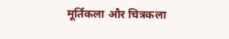मूर्तिकला और चित्रकला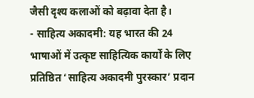जैसी दृश्य कलाओं को बढ़ावा देता है।
- साहित्य अकादमी: यह भारत की 24 भाषाओं में उत्कृष्ट साहित्यिक कार्यों के लिए प्रतिष्ठित ‘साहित्य अकादमी पुरस्कार’ प्रदान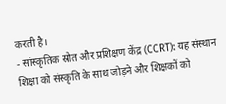करती है।
- सांस्कृतिक स्रोत और प्रशिक्षण केंद्र (CCRT): यह संस्थान शिक्षा को संस्कृति के साथ जोड़ने और शिक्षकों को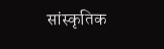सांस्कृतिक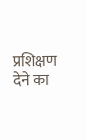प्रशिक्षण देने का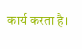कार्य करता है।